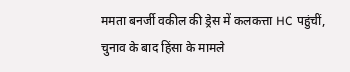ममता बनर्जी वकील की ड्रेस में कलकत्ता HC पहुंचीं, चुनाव के बाद हिंसा के मामले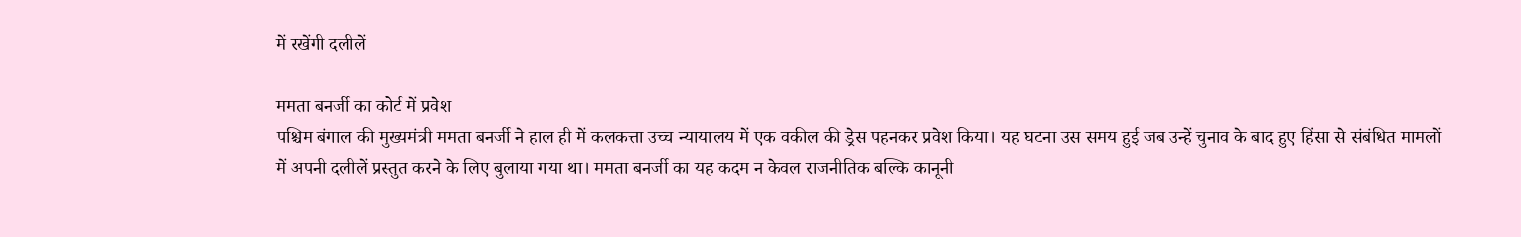में रखेंगी दलीलें

ममता बनर्जी का कोर्ट में प्रवेश
पश्चिम बंगाल की मुख्यमंत्री ममता बनर्जी ने हाल ही में कलकत्ता उच्च न्यायालय में एक वकील की ड्रेस पहनकर प्रवेश किया। यह घटना उस समय हुई जब उन्हें चुनाव के बाद हुए हिंसा से संबंधित मामलों में अपनी दलीलें प्रस्तुत करने के लिए बुलाया गया था। ममता बनर्जी का यह कदम न केवल राजनीतिक बल्कि कानूनी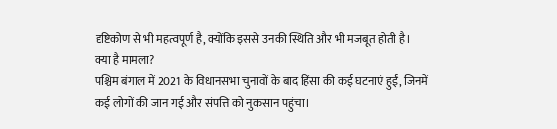दृष्टिकोण से भी महत्वपूर्ण है, क्योंकि इससे उनकी स्थिति और भी मजबूत होती है।
क्या है मामला?
पश्चिम बंगाल में 2021 के विधानसभा चुनावों के बाद हिंसा की कई घटनाएं हुईं, जिनमें कई लोगों की जान गई और संपत्ति को नुकसान पहुंचा।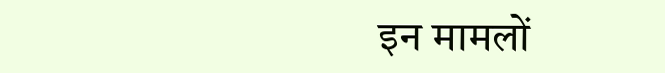इन मामलों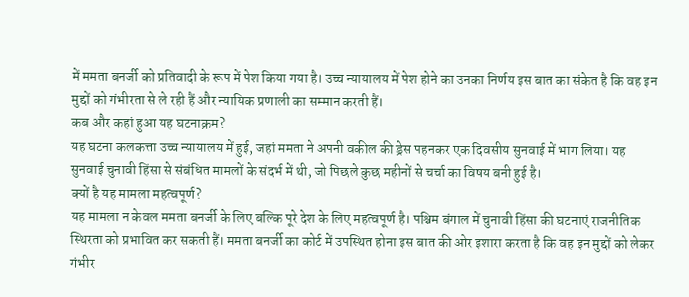में ममता बनर्जी को प्रतिवादी के रूप में पेश किया गया है। उच्च न्यायालय में पेश होने का उनका निर्णय इस बात का संकेत है कि वह इन मुद्दों को गंभीरता से ले रही हैं और न्यायिक प्रणाली का सम्मान करती हैं।
कब और कहां हुआ यह घटनाक्रम?
यह घटना कलकत्ता उच्च न्यायालय में हुई, जहां ममता ने अपनी वकील की ड्रेस पहनकर एक दिवसीय सुनवाई में भाग लिया। यह सुनवाई चुनावी हिंसा से संबंधित मामलों के संदर्भ में थी, जो पिछले कुछ महीनों से चर्चा का विषय बनी हुई है।
क्यों है यह मामला महत्वपूर्ण?
यह मामला न केवल ममता बनर्जी के लिए बल्कि पूरे देश के लिए महत्वपूर्ण है। पश्चिम बंगाल में चुनावी हिंसा की घटनाएं राजनीतिक स्थिरता को प्रभावित कर सकती हैं। ममता बनर्जी का कोर्ट में उपस्थित होना इस बात की ओर इशारा करता है कि वह इन मुद्दों को लेकर गंभीर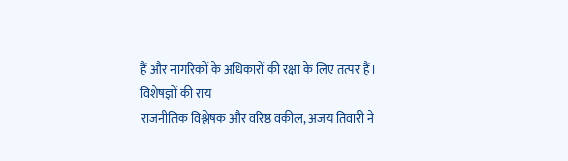हैं और नागरिकों के अधिकारों की रक्षा के लिए तत्पर हैं।
विशेषज्ञों की राय
राजनीतिक विश्लेषक और वरिष्ठ वकील, अजय तिवारी ने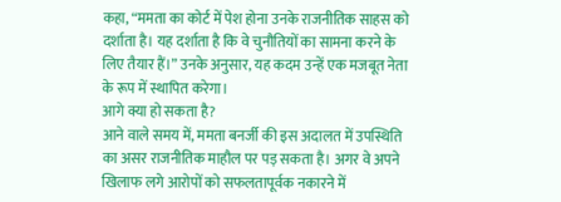कहा, “ममता का कोर्ट में पेश होना उनके राजनीतिक साहस को दर्शाता है। यह दर्शाता है कि वे चुनौतियों का सामना करने के लिए तैयार हैं।” उनके अनुसार, यह कदम उन्हें एक मजबूत नेता के रूप में स्थापित करेगा।
आगे क्या हो सकता है?
आने वाले समय में, ममता बनर्जी की इस अदालत में उपस्थिति का असर राजनीतिक माहौल पर पड़ सकता है। अगर वे अपने खिलाफ लगे आरोपों को सफलतापूर्वक नकारने में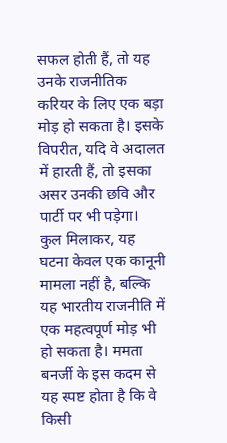सफल होती हैं, तो यह उनके राजनीतिक करियर के लिए एक बड़ा मोड़ हो सकता है। इसके विपरीत, यदि वे अदालत में हारती हैं, तो इसका असर उनकी छवि और पार्टी पर भी पड़ेगा।
कुल मिलाकर, यह घटना केवल एक कानूनी मामला नहीं है, बल्कि यह भारतीय राजनीति में एक महत्वपूर्ण मोड़ भी हो सकता है। ममता बनर्जी के इस कदम से यह स्पष्ट होता है कि वे किसी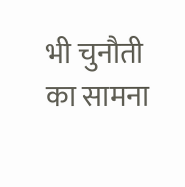भी चुनौती का सामना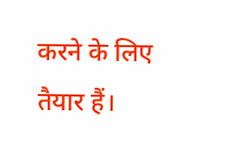करने के लिए तैयार हैं।